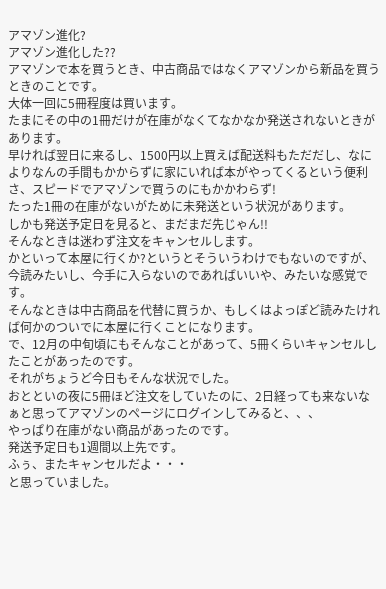アマゾン進化?
アマゾン進化した??
アマゾンで本を買うとき、中古商品ではなくアマゾンから新品を買うときのことです。
大体一回に5冊程度は買います。
たまにその中の1冊だけが在庫がなくてなかなか発送されないときがあります。
早ければ翌日に来るし、1500円以上買えば配送料もただだし、なによりなんの手間もかからずに家にいれば本がやってくるという便利さ、スピードでアマゾンで買うのにもかかわらず!
たった1冊の在庫がないがために未発送という状況があります。
しかも発送予定日を見ると、まだまだ先じゃん!!
そんなときは迷わず注文をキャンセルします。
かといって本屋に行くか?というとそういうわけでもないのですが、今読みたいし、今手に入らないのであればいいや、みたいな感覚です。
そんなときは中古商品を代替に買うか、もしくはよっぽど読みたければ何かのついでに本屋に行くことになります。
で、12月の中旬頃にもそんなことがあって、5冊くらいキャンセルしたことがあったのです。
それがちょうど今日もそんな状況でした。
おとといの夜に5冊ほど注文をしていたのに、2日経っても来ないなぁと思ってアマゾンのページにログインしてみると、、、
やっぱり在庫がない商品があったのです。
発送予定日も1週間以上先です。
ふぅ、またキャンセルだよ・・・
と思っていました。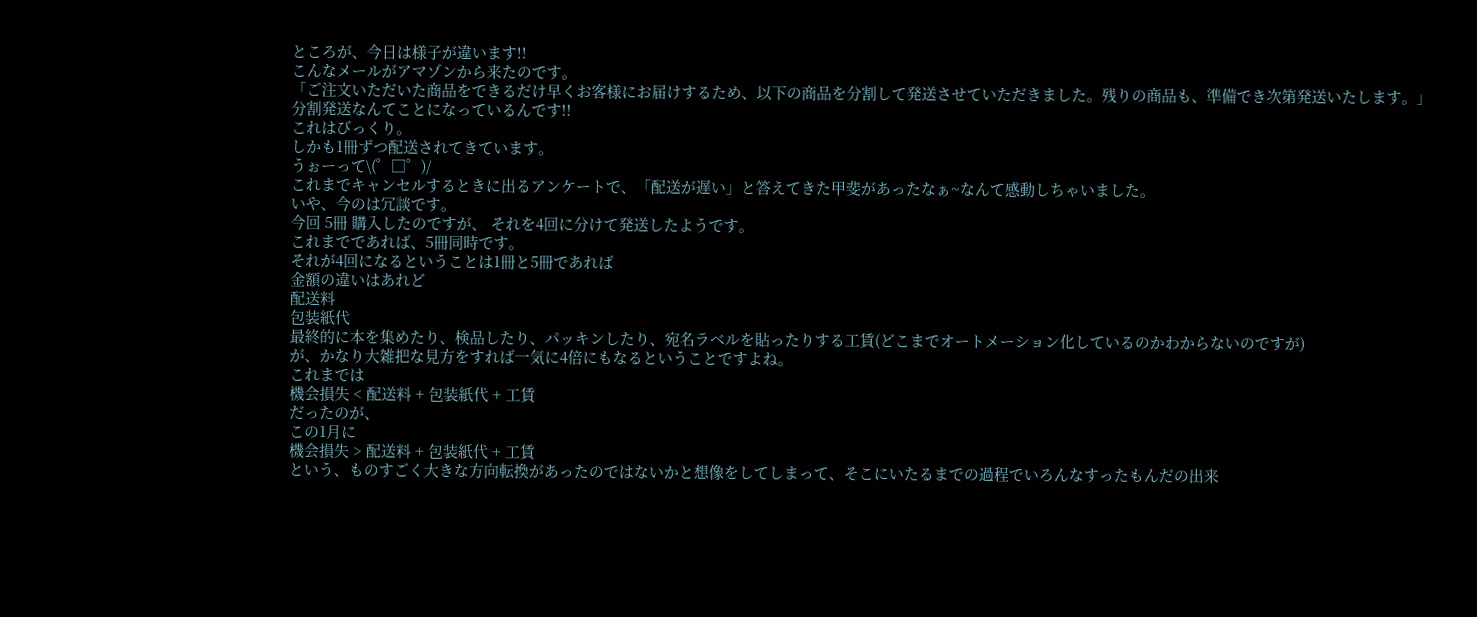ところが、今日は様子が違います!!
こんなメールがアマゾンから来たのです。
「ご注文いただいた商品をできるだけ早くお客様にお届けするため、以下の商品を分割して発送させていただきました。残りの商品も、準備でき次第発送いたします。」
分割発送なんてことになっているんです!!
これはびっくり。
しかも1冊ずつ配送されてきています。
うぉーって\(゜□゜)/
これまでキャンセルするときに出るアンケートで、「配送が遅い」と答えてきた甲斐があったなぁ~なんて感動しちゃいました。
いや、今のは冗談です。
今回 5冊 購入したのですが、 それを4回に分けて発送したようです。
これまでであれば、5冊同時です。
それが4回になるということは1冊と5冊であれば
金額の違いはあれど
配送料
包装紙代
最終的に本を集めたり、検品したり、パッキンしたり、宛名ラベルを貼ったりする工賃(どこまでオートメーション化しているのかわからないのですが)
が、かなり大雑把な見方をすれば一気に4倍にもなるということですよね。
これまでは
機会損失 < 配送料 + 包装紙代 + 工賃
だったのが、
この1月に
機会損失 > 配送料 + 包装紙代 + 工賃
という、ものすごく大きな方向転換があったのではないかと想像をしてしまって、そこにいたるまでの過程でいろんなすったもんだの出来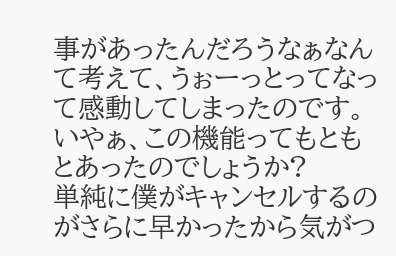事があったんだろうなぁなんて考えて、うぉーっとってなって感動してしまったのです。
いやぁ、この機能ってもともとあったのでしょうか?
単純に僕がキャンセルするのがさらに早かったから気がつ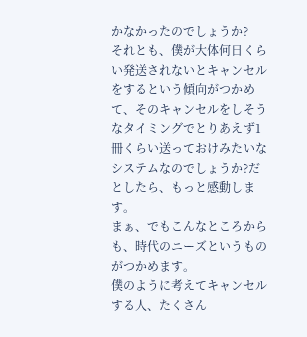かなかったのでしょうか?
それとも、僕が大体何日くらい発送されないとキャンセルをするという傾向がつかめて、そのキャンセルをしそうなタイミングでとりあえず1冊くらい送っておけみたいなシステムなのでしょうか?だとしたら、もっと感動します。
まぁ、でもこんなところからも、時代のニーズというものがつかめます。
僕のように考えてキャンセルする人、たくさん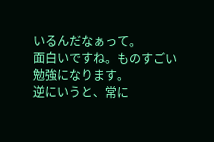いるんだなぁって。
面白いですね。ものすごい勉強になります。
逆にいうと、常に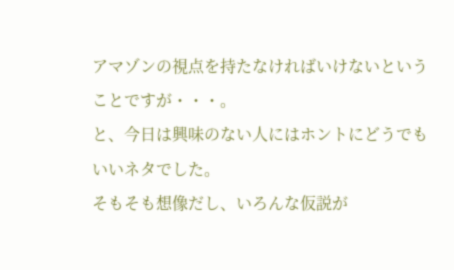アマゾンの視点を持たなければいけないということですが・・・。
と、今日は興味のない人にはホントにどうでもいいネタでした。
そもそも想像だし、いろんな仮説が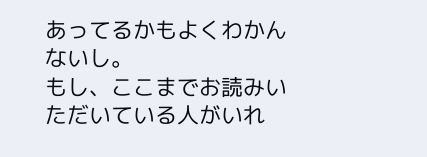あってるかもよくわかんないし。
もし、ここまでお読みいただいている人がいれ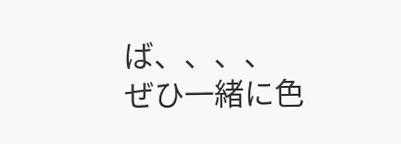ば、、、、
ぜひ一緒に色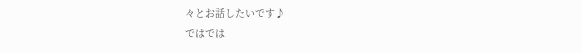々とお話したいです♪
ではでは